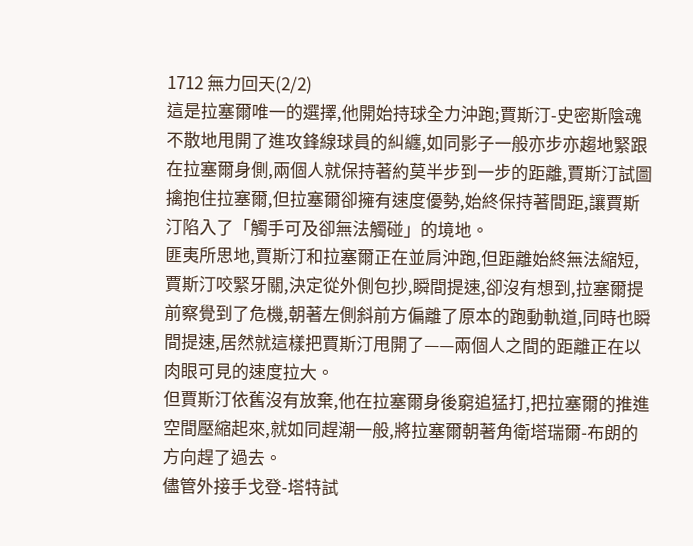1712 無力回天(2/2)
這是拉塞爾唯一的選擇,他開始持球全力沖跑;賈斯汀-史密斯陰魂不散地甩開了進攻鋒線球員的糾纏,如同影子一般亦步亦趨地緊跟在拉塞爾身側,兩個人就保持著約莫半步到一步的距離,賈斯汀試圖擒抱住拉塞爾,但拉塞爾卻擁有速度優勢,始終保持著間距,讓賈斯汀陷入了「觸手可及卻無法觸碰」的境地。
匪夷所思地,賈斯汀和拉塞爾正在並肩沖跑,但距離始終無法縮短,賈斯汀咬緊牙關,決定從外側包抄,瞬間提速,卻沒有想到,拉塞爾提前察覺到了危機,朝著左側斜前方偏離了原本的跑動軌道,同時也瞬間提速,居然就這樣把賈斯汀甩開了——兩個人之間的距離正在以肉眼可見的速度拉大。
但賈斯汀依舊沒有放棄,他在拉塞爾身後窮追猛打,把拉塞爾的推進空間壓縮起來,就如同趕潮一般,將拉塞爾朝著角衛塔瑞爾-布朗的方向趕了過去。
儘管外接手戈登-塔特試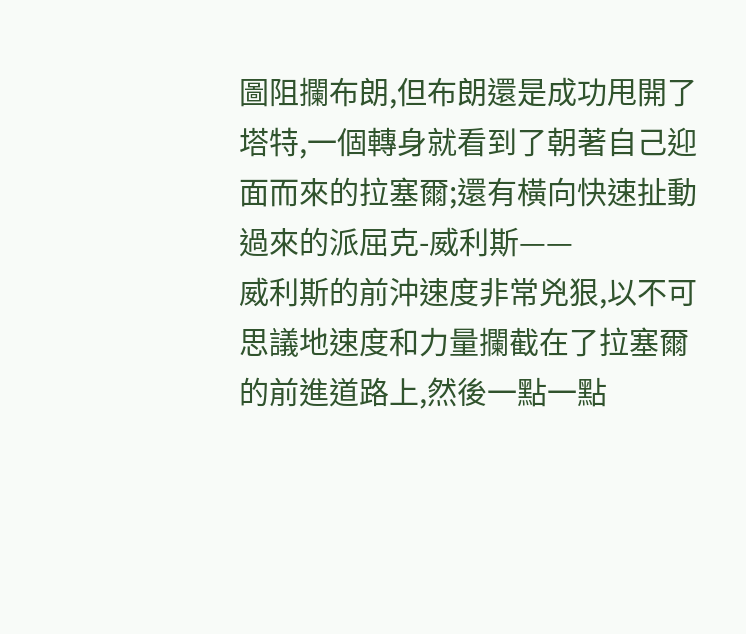圖阻攔布朗,但布朗還是成功甩開了塔特,一個轉身就看到了朝著自己迎面而來的拉塞爾;還有橫向快速扯動過來的派屈克-威利斯——
威利斯的前沖速度非常兇狠,以不可思議地速度和力量攔截在了拉塞爾的前進道路上,然後一點一點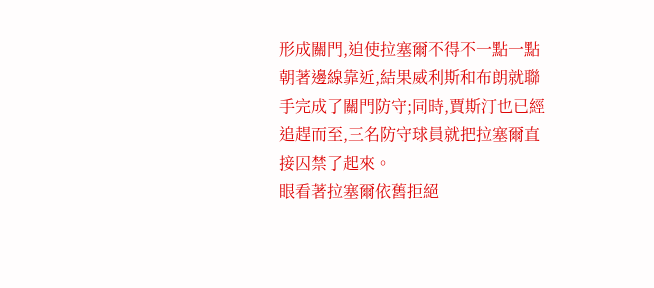形成關門,迫使拉塞爾不得不一點一點朝著邊線靠近,結果威利斯和布朗就聯手完成了關門防守;同時,賈斯汀也已經追趕而至,三名防守球員就把拉塞爾直接囚禁了起來。
眼看著拉塞爾依舊拒絕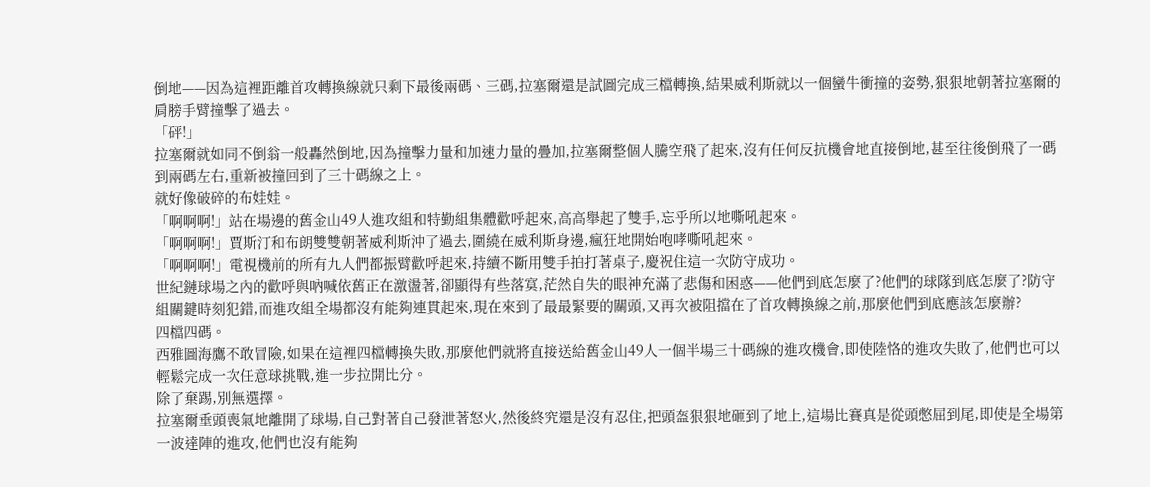倒地——因為這裡距離首攻轉換線就只剩下最後兩碼、三碼,拉塞爾還是試圖完成三檔轉換,結果威利斯就以一個蠻牛衝撞的姿勢,狠狠地朝著拉塞爾的肩膀手臂撞擊了過去。
「砰!」
拉塞爾就如同不倒翁一般轟然倒地,因為撞擊力量和加速力量的疊加,拉塞爾整個人騰空飛了起來,沒有任何反抗機會地直接倒地,甚至往後倒飛了一碼到兩碼左右,重新被撞回到了三十碼線之上。
就好像破碎的布娃娃。
「啊啊啊!」站在場邊的舊金山49人進攻組和特勤組集體歡呼起來,高高舉起了雙手,忘乎所以地嘶吼起來。
「啊啊啊!」賈斯汀和布朗雙雙朝著威利斯沖了過去,圍繞在威利斯身邊,瘋狂地開始咆哮嘶吼起來。
「啊啊啊!」電視機前的所有九人們都振臂歡呼起來,持續不斷用雙手拍打著桌子,慶祝住這一次防守成功。
世紀鏈球場之內的歡呼與吶喊依舊正在激盪著,卻顯得有些落寞,茫然自失的眼神充滿了悲傷和困惑——他們到底怎麼了?他們的球隊到底怎麼了?防守組關鍵時刻犯錯,而進攻組全場都沒有能夠連貫起來,現在來到了最最緊要的關頭,又再次被阻擋在了首攻轉換線之前,那麼他們到底應該怎麼辦?
四檔四碼。
西雅圖海鷹不敢冒險,如果在這裡四檔轉換失敗,那麼他們就將直接送給舊金山49人一個半場三十碼線的進攻機會,即使陸恪的進攻失敗了,他們也可以輕鬆完成一次任意球挑戰,進一步拉開比分。
除了棄踢,別無選擇。
拉塞爾垂頭喪氣地離開了球場,自己對著自己發泄著怒火,然後終究還是沒有忍住,把頭盔狠狠地砸到了地上,這場比賽真是從頭憋屈到尾,即使是全場第一波達陣的進攻,他們也沒有能夠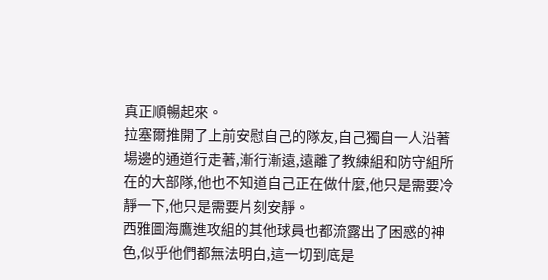真正順暢起來。
拉塞爾推開了上前安慰自己的隊友,自己獨自一人沿著場邊的通道行走著,漸行漸遠,遠離了教練組和防守組所在的大部隊,他也不知道自己正在做什麼,他只是需要冷靜一下,他只是需要片刻安靜。
西雅圖海鷹進攻組的其他球員也都流露出了困惑的神色,似乎他們都無法明白,這一切到底是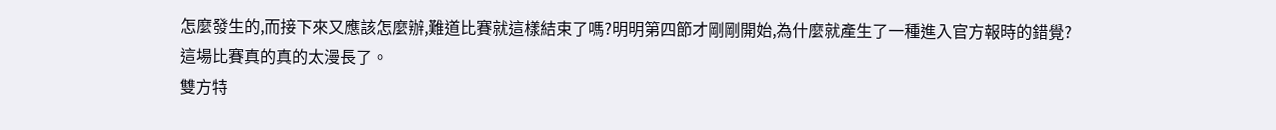怎麼發生的,而接下來又應該怎麼辦,難道比賽就這樣結束了嗎?明明第四節才剛剛開始,為什麼就產生了一種進入官方報時的錯覺?
這場比賽真的真的太漫長了。
雙方特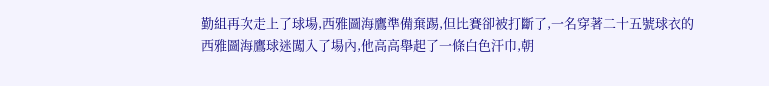勤組再次走上了球場,西雅圖海鷹準備棄踢,但比賽卻被打斷了,一名穿著二十五號球衣的西雅圖海鷹球迷闖入了場內,他高高舉起了一條白色汗巾,朝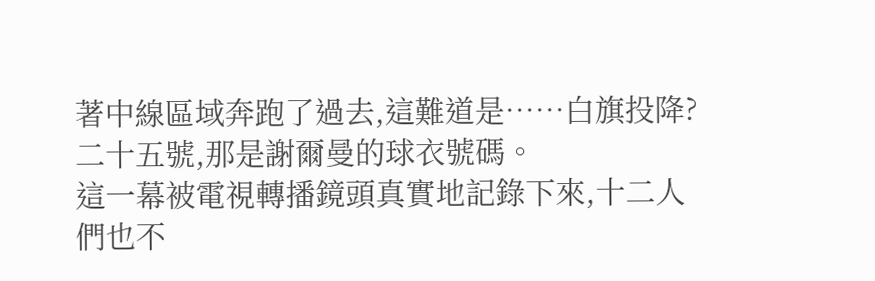著中線區域奔跑了過去,這難道是……白旗投降?
二十五號,那是謝爾曼的球衣號碼。
這一幕被電視轉播鏡頭真實地記錄下來,十二人們也不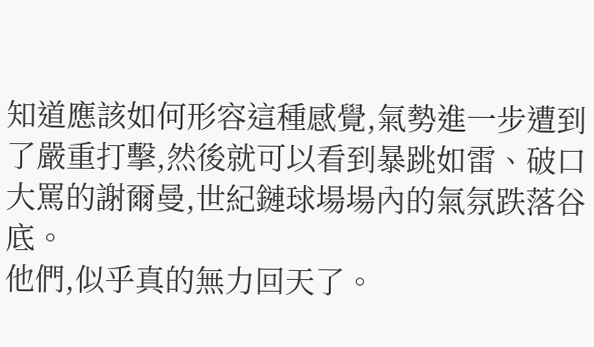知道應該如何形容這種感覺,氣勢進一步遭到了嚴重打擊,然後就可以看到暴跳如雷、破口大罵的謝爾曼,世紀鏈球場場內的氣氛跌落谷底。
他們,似乎真的無力回天了。